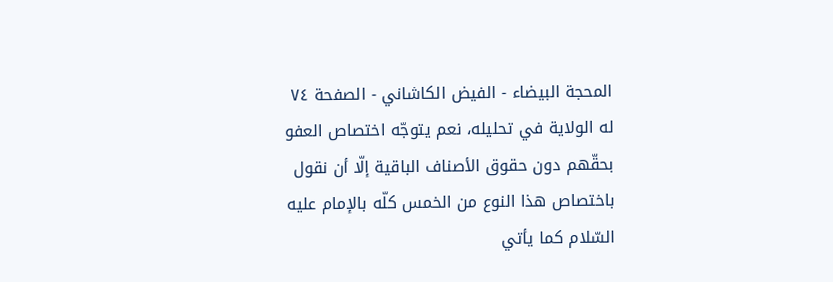المحجة البيضاء - الفيض الكاشاني - الصفحة ٧٤
له الولاية في تحليله، نعم يتوجّه اختصاص العفو بحقّهم دون حقوق الأصناف الباقية إلّا أن نقول باختصاص هذا النوع من الخمس كلّه بالإمام عليه السّلام كما يأتي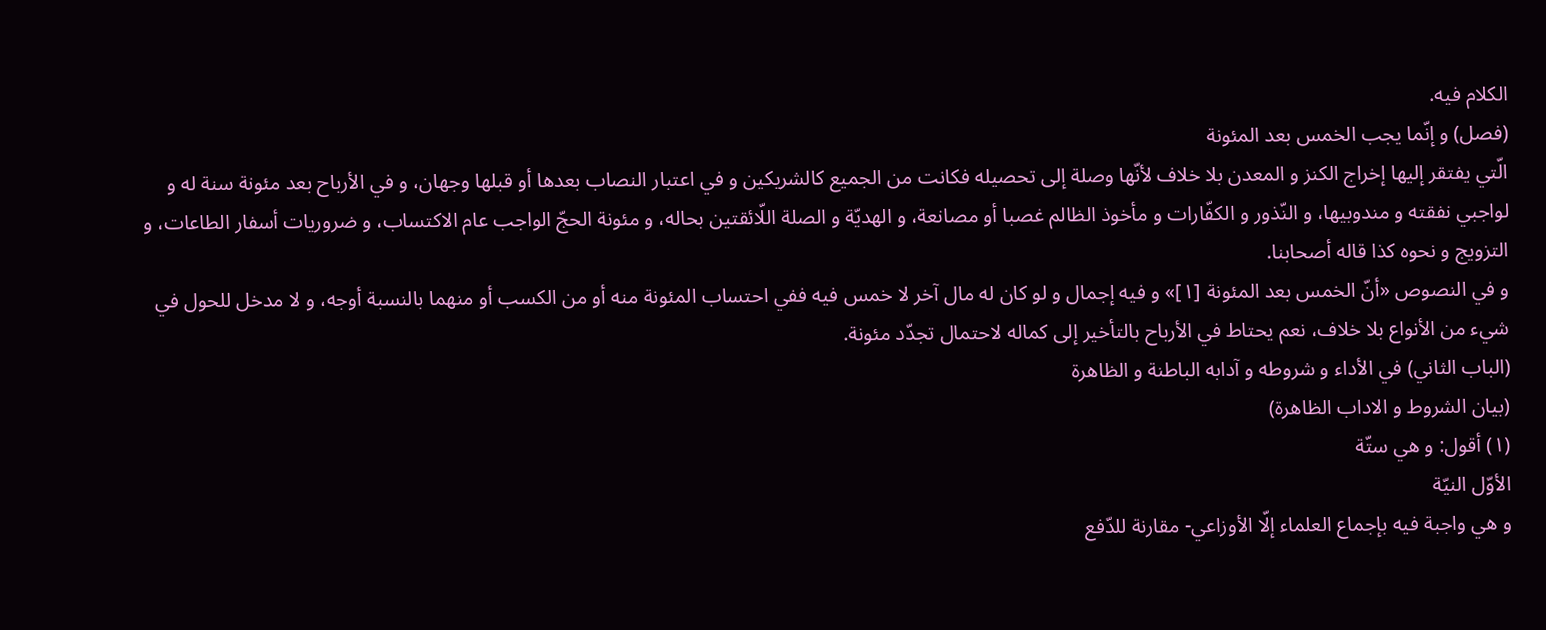الكلام فيه.
(فصل) و إنّما يجب الخمس بعد المئونة
الّتي يفتقر إليها إخراج الكنز و المعدن بلا خلاف لأنّها وصلة إلى تحصيله فكانت من الجميع كالشريكين و في اعتبار النصاب بعدها أو قبلها وجهان، و في الأرباح بعد مئونة سنة له و لواجبي نفقته و مندوبيها، و النّذور و الكفّارات و مأخوذ الظالم غصبا أو مصانعة، و الهديّة و الصلة اللّائقتين بحاله، و مئونة الحجّ الواجب عام الاكتساب، و ضروريات أسفار الطاعات، و التزويج و نحوه كذا قاله أصحابنا.
و في النصوص «أنّ الخمس بعد المئونة [١]» و فيه إجمال و لو كان له مال آخر لا خمس فيه ففي احتساب المئونة منه أو من الكسب أو منهما بالنسبة أوجه، و لا مدخل للحول في شيء من الأنواع بلا خلاف، نعم يحتاط في الأرباح بالتأخير إلى كماله لاحتمال تجدّد مئونة.
(الباب الثاني) في الأداء و شروطه و آدابه الباطنة و الظاهرة
(بيان الشروط و الاداب الظاهرة)
(١) أقول: و هي ستّة
الأوّل النيّة
و هي واجبة فيه بإجماع العلماء إلّا الأوزاعي- مقارنة للدّفع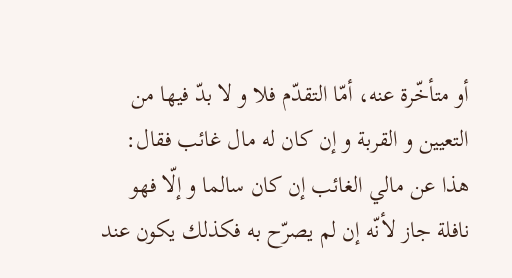أو متأخّرة عنه، أمّا التقدّم فلا و لا بدّ فيها من التعيين و القربة و إن كان له مال غائب فقال: هذا عن مالي الغائب إن كان سالما و إلّا فهو نافلة جاز لأنّه إن لم يصرّح به فكذلك يكون عند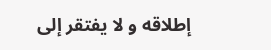إطلاقه و لا يفتقر إلى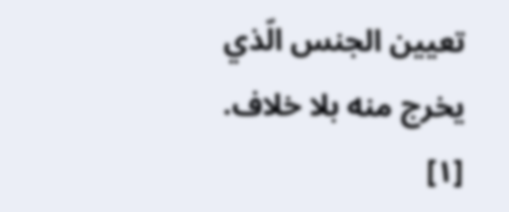تعيين الجنس الّذي يخرج منه بلا خلاف.
[١]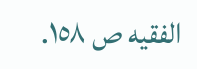الفقيه ص ١٥٨.